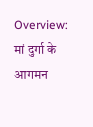Overview: मां दुर्गा के आगमन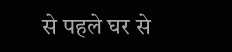से पहले घर से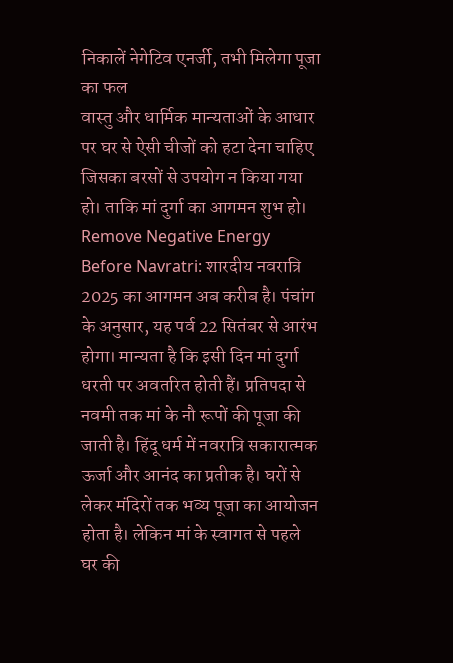निकालें नेगेटिव एनर्जी, तभी मिलेगा पूजा का फल
वास्तु और धार्मिक मान्यताओं के आधार पर घर से ऐसी चीजों को हटा देना चाहिए जिसका बरसों से उपयोग न किया गया हो। ताकि मां दुर्गा का आगमन शुभ हो।
Remove Negative Energy Before Navratri: शारदीय नवरात्रि 2025 का आगमन अब करीब है। पंचांग के अनुसार, यह पर्व 22 सितंबर से आरंभ होगा। मान्यता है कि इसी दिन मां दुर्गा धरती पर अवतरित होती हैं। प्रतिपदा से नवमी तक मां के नौ रूपों की पूजा की जाती है। हिंदू धर्म में नवरात्रि सकारात्मक ऊर्जा और आनंद का प्रतीक है। घरों से लेकर मंदिरों तक भव्य पूजा का आयोजन होता है। लेकिन मां के स्वागत से पहले घर की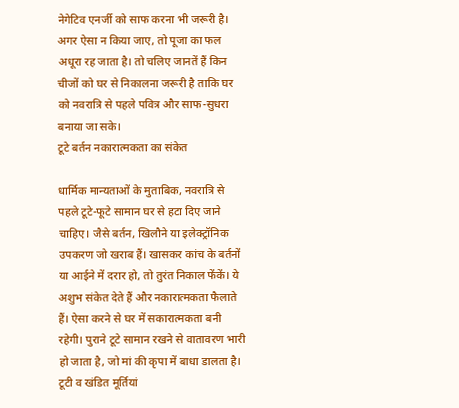नेगेटिव एनर्जी को साफ करना भी जरूरी है। अगर ऐसा न किया जाए, तो पूजा का फल अधूरा रह जाता है। तो चलिए जानतें हैं किन चीजों को घर से निकालना जरूरी है ताकि घर को नवरात्रि से पहले पवित्र और साफ-सुधरा बनाया जा सके।
टूटे बर्तन नकारात्मकता का संकेत

धार्मिक मान्यताओं के मुताबिक, नवरात्रि से पहले टूटे-फूटे सामान घर से हटा दिए जाने चाहिए। जैसे बर्तन, खिलौने या इलेक्ट्रॉनिक उपकरण जो खराब हैं। खासकर कांच के बर्तनों या आईने में दरार हो, तो तुरंत निकाल फेंकें। ये अशुभ संकेत देते हैं और नकारात्मकता फैलाते हैं। ऐसा करने से घर में सकारात्मकता बनी रहेगी। पुराने टूटे सामान रखने से वातावरण भारी हो जाता है, जो मां की कृपा में बाधा डालता है।
टूटी व खंडित मूर्तियां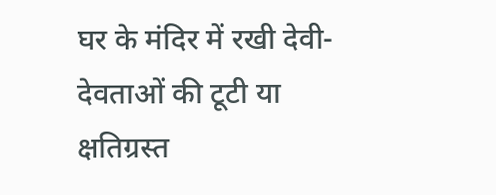घर के मंदिर में रखी देवी-देवताओं की टूटी या क्षतिग्रस्त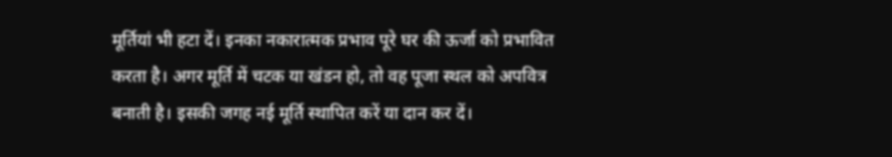मूर्तियां भी हटा दें। इनका नकारात्मक प्रभाव पूरे घर की ऊर्जा को प्रभावित करता है। अगर मूर्ति में चटक या खंडन हो, तो वह पूजा स्थल को अपवित्र बनाती है। इसकी जगह नई मूर्ति स्थापित करें या दान कर दें।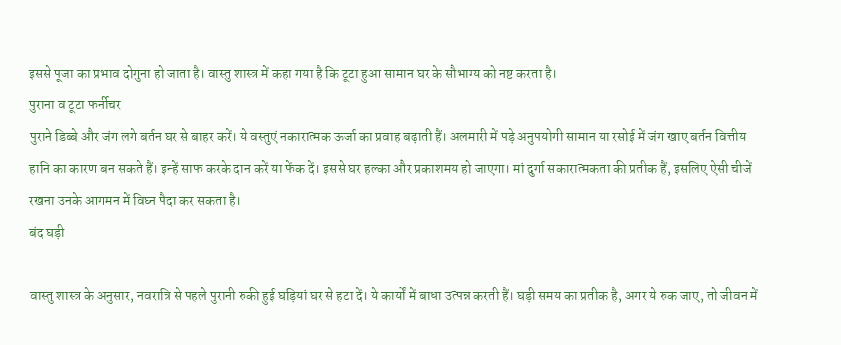इससे पूजा का प्रभाव दोगुना हो जाता है। वास्तु शास्त्र में कहा गया है कि टूटा हुआ सामान घर के सौभाग्य को नष्ट करता है।
पुराना व टूटा फर्नीचर
पुराने डिब्बे और जंग लगे बर्तन घर से बाहर करें। ये वस्तुएं नकारात्मक ऊर्जा का प्रवाह बढ़ाती हैं। अलमारी में पड़े अनुपयोगी सामान या रसोई में जंग खाए बर्तन वित्तीय हानि का कारण बन सकते हैं। इन्हें साफ करके दान करें या फेंक दें। इससे घर हल्का और प्रकाशमय हो जाएगा। मां दुर्गा सकारात्मकता की प्रतीक हैं, इसलिए ऐसी चीजें रखना उनके आगमन में विघ्न पैदा कर सकता है।
बंद घड़ी

वास्तु शास्त्र के अनुसार, नवरात्रि से पहले पुरानी रुकी हुई घड़ियां घर से हटा दें। ये कार्यों में बाधा उत्पन्न करती हैं। घड़ी समय का प्रतीक है, अगर ये रुक जाए, तो जीवन में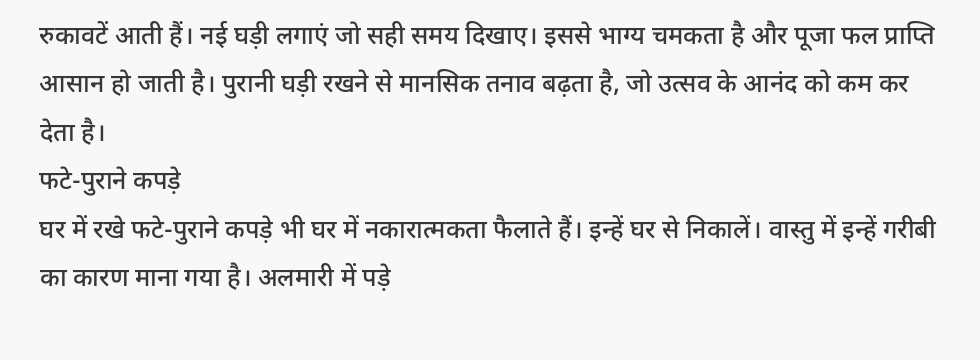रुकावटें आती हैं। नई घड़ी लगाएं जो सही समय दिखाए। इससे भाग्य चमकता है और पूजा फल प्राप्ति आसान हो जाती है। पुरानी घड़ी रखने से मानसिक तनाव बढ़ता है, जो उत्सव के आनंद को कम कर देता है।
फटे-पुराने कपड़े
घर में रखे फटे-पुराने कपड़े भी घर में नकारात्मकता फैलाते हैं। इन्हें घर से निकालें। वास्तु में इन्हें गरीबी का कारण माना गया है। अलमारी में पड़े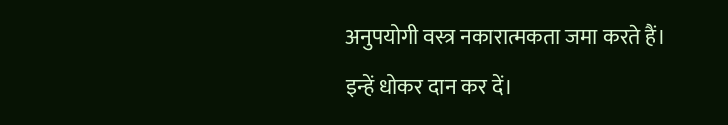अनुपयोगी वस्त्र नकारात्मकता जमा करते हैं। इन्हें धोकर दान कर दें।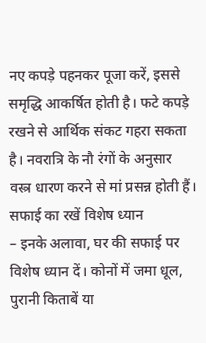नए कपड़े पहनकर पूजा करें, इससे समृद्धि आकर्षित होती है। फटे कपड़े रखने से आर्थिक संकट गहरा सकता है। नवरात्रि के नौ रंगों के अनुसार वस्त्र धारण करने से मां प्रसन्न होती हैं।
सफाई का रखें विशेष ध्यान
– इनके अलावा, घर की सफाई पर विशेष ध्यान दें। कोनों में जमा धूल, पुरानी किताबें या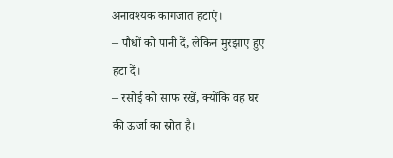अनावश्यक कागजात हटाएं।
– पौधों को पानी दें, लेकिन मुरझाए हुए हटा दें।
– रसोई को साफ रखें, क्योंकि वह घर की ऊर्जा का स्रोत है।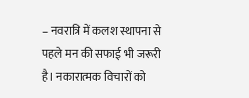– नवरात्रि में कलश स्थापना से पहले मन की सफाई भी जरूरी है। नकारात्मक विचारों को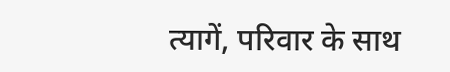त्यागें, परिवार के साथ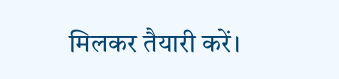मिलकर तैयारी करें।